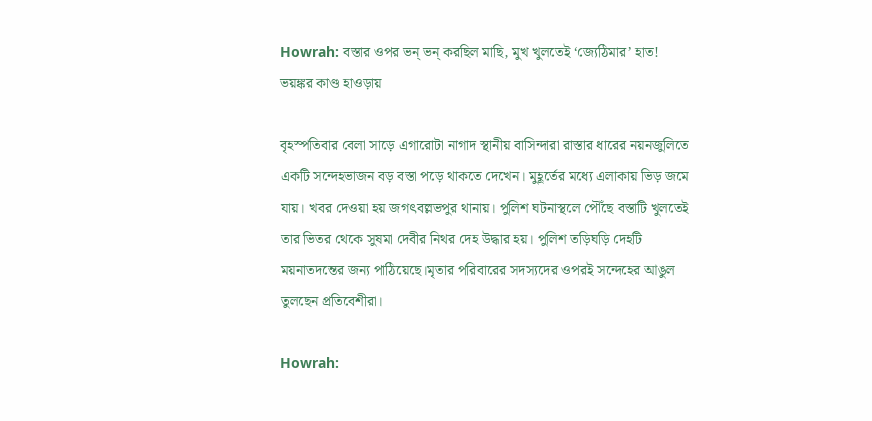Howrah: বস্তার ওপর ভন্ ভন্ করছিল মাছি, মুখ খুলতেই ‘জ্যেঠিমার’ হাত! ভয়ঙ্কর কাণ্ড হাওড়ায়

বৃহস্পতিবার বেলা সাড়ে এগারোটা নাগাদ স্থানীয় বাসিন্দারা রাস্তার ধারের নয়নজুলিতে একটি সন্দেহভাজন বড় বস্তা পড়ে থাকতে দেখেন। মুহূর্তের মধ্যে এলাকায় ভিড় জমে যায়। খবর দেওয়া হয় জগৎবল্লভপুর থানায়। পুলিশ ঘটনাস্থলে পৌঁছে বস্তাটি খুলতেই তার ভিতর থেকে সুষমা দেবীর নিথর দেহ উদ্ধার হয়। পুলিশ তড়িঘড়ি দেহটি ময়নাতদন্তের জন্য পাঠিয়েছে।মৃতার পরিবারের সদস্যদের ওপরই সন্দেহের আঙুল তুলছেন প্রতিবেশীরা।

Howrah: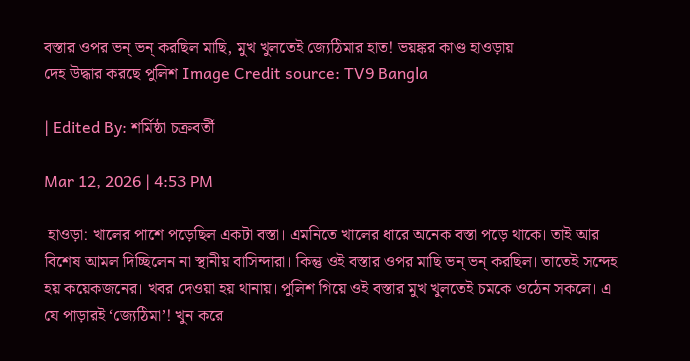বস্তার ওপর ভন্ ভন্ করছিল মাছি, মুখ খুলতেই জ্যেঠিমার হাত! ভয়ঙ্কর কাণ্ড হাওড়ায়
দেহ উদ্ধার করছে পুলিশ Image Credit source: TV9 Bangla

| Edited By: শর্মিষ্ঠা চক্রবর্তী

Mar 12, 2026 | 4:53 PM

 হাওড়া: খালের পাশে পড়েছিল একটা বস্তা। এমনিতে খালের ধারে অনেক বস্তা পড়ে থাকে। তাই আর বিশেষ আমল দিচ্ছিলেন না স্থানীয় বাসিন্দারা। কিন্তু ওই বস্তার ওপর মাছি ভন্ ভন্ করছিল। তাতেই সন্দেহ হয় কয়েকজনের। খবর দেওয়া হয় থানায়। পুলিশ গিয়ে ওই বস্তার মুখ খুলতেই চমকে ওঠেন সকলে। এ যে পাড়ারই ‘জ্যেঠিমা’! খুন করে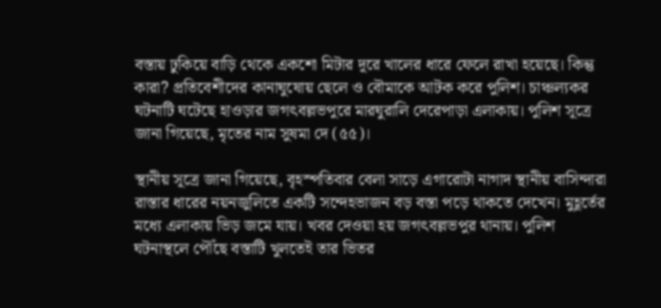বস্তায় ঢুকিয়ে বাড়ি থেকে একশো মিটার দূরে খালের ধারে ফেলে রাখা হয়েছে। কিন্তু কারা? প্রতিবেশীদের কানাঘুষোয় ছেলে ও বৌমাকে আটক করে পুলিশ। চাঞ্চল্যকর ঘটনাটি ঘটেছে হাওড়ার জগৎবল্লভপুরে মারঘুরালি দেরেপাড়া এলাকায়। পুলিশ সূত্রে জানা গিয়েছে, মৃতের নাম সুষমা দে (৫৫)।

স্থানীয় সূত্রে জানা গিয়েছে, বৃহস্পতিবার বেলা সাড়ে এগারোটা নাগাদ স্থানীয় বাসিন্দারা রাস্তার ধারের নয়নজুলিতে একটি সন্দেহভাজন বড় বস্তা পড়ে থাকতে দেখেন। মুহূর্তের মধ্যে এলাকায় ভিড় জমে যায়। খবর দেওয়া হয় জগৎবল্লভপুর থানায়। পুলিশ ঘটনাস্থলে পৌঁছে বস্তাটি খুলতেই তার ভিতর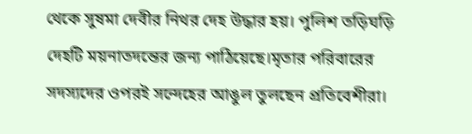থেকে সুষমা দেবীর নিথর দেহ উদ্ধার হয়। পুলিশ তড়িঘড়ি দেহটি ময়নাতদন্তের জন্য পাঠিয়েছে।মৃতার পরিবারের সদস্যদের ওপরই সন্দেহের আঙুল তুলছেন প্রতিবেশীরা।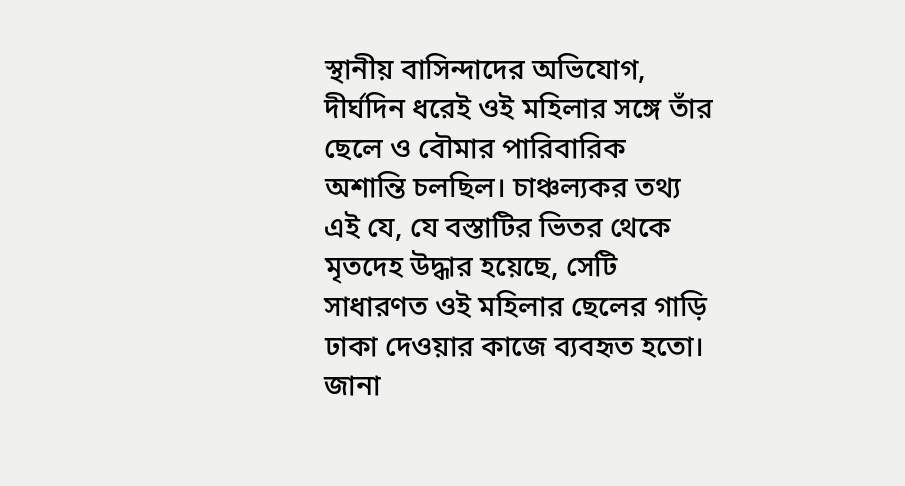স্থানীয় বাসিন্দাদের অভিযোগ, দীর্ঘদিন ধরেই ওই মহিলার সঙ্গে তাঁর ছেলে ও বৌমার পারিবারিক অশান্তি চলছিল। চাঞ্চল্যকর তথ্য এই যে, যে বস্তাটির ভিতর থেকে মৃতদেহ উদ্ধার হয়েছে, সেটি সাধারণত ওই মহিলার ছেলের গাড়ি ঢাকা দেওয়ার কাজে ব্যবহৃত হতো। জানা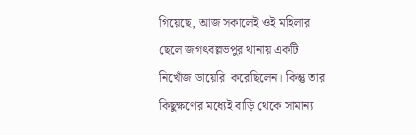গিয়েছে, আজ সকালেই ওই মহিলার ছেলে জগৎবল্লভপুর থানায় একটি নিখোঁজ ডায়েরি  করেছিলেন। কিন্তু তার কিছুক্ষণের মধ্যেই বাড়ি থেকে সামান্য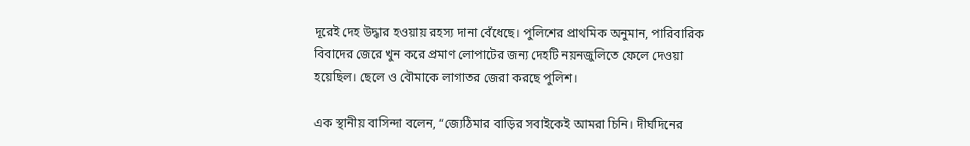দূরেই দেহ উদ্ধার হওয়ায় রহস্য দানা বেঁধেছে। পুলিশের প্রাথমিক অনুমান, পারিবারিক বিবাদের জেরে খুন করে প্রমাণ লোপাটের জন্য দেহটি নয়নজুলিতে ফেলে দেওয়া হয়েছিল। ছেলে ও বৌমাকে লাগাতর জেরা করছে পুলিশ।

এক স্থানীয় বাসিন্দা বলেন, “জ্যেঠিমার বাড়ির সবাইকেই আমরা চিনি। দীর্ঘদিনের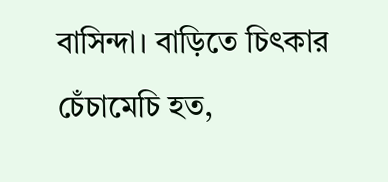বাসিন্দা। বাড়িতে চিৎকার চেঁচামেচি হত,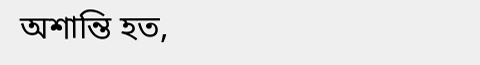অশান্তি হত,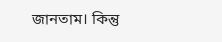জানতাম। কিন্তু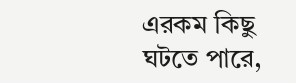এরকম কিছু ঘটতে পারে,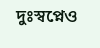দুঃস্বপ্নেও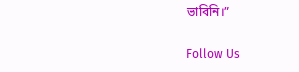ভাবিনি।”

Follow Us